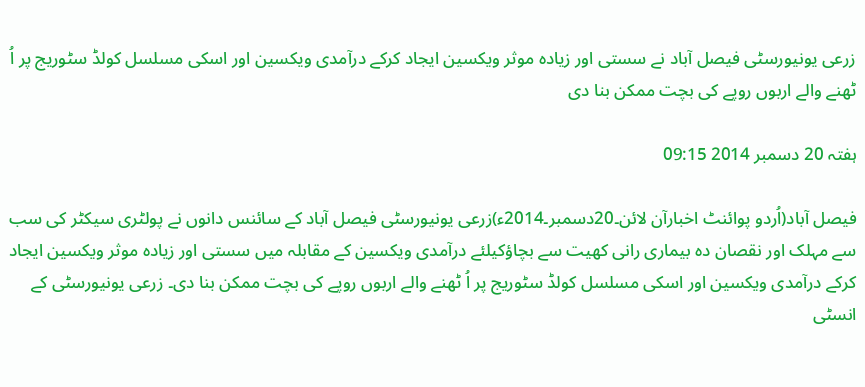زرعی یونیورسٹی فیصل آباد نے سستی اور زیادہ موثر ویکسین ایجاد کرکے درآمدی ویکسین اور اسکی مسلسل کولڈ سٹوریج پر اُ ٹھنے والے اربوں روپے کی بچت ممکن بنا دی

ہفتہ 20 دسمبر 2014 09:15

فیصل آباد(اُردو پوائنٹ اخبارآن لائن۔20دسمبر۔2014ء)زرعی یونیورسٹی فیصل آباد کے سائنس دانوں نے پولٹری سیکٹر کی سب سے مہلک اور نقصان دہ بیماری رانی کھیت سے بچاؤکیلئے درآمدی ویکسین کے مقابلہ میں سستی اور زیادہ موثر ویکسین ایجاد کرکے درآمدی ویکسین اور اسکی مسلسل کولڈ سٹوریج پر اُ ٹھنے والے اربوں روپے کی بچت ممکن بنا دی۔ زرعی یونیورسٹی کے انسٹی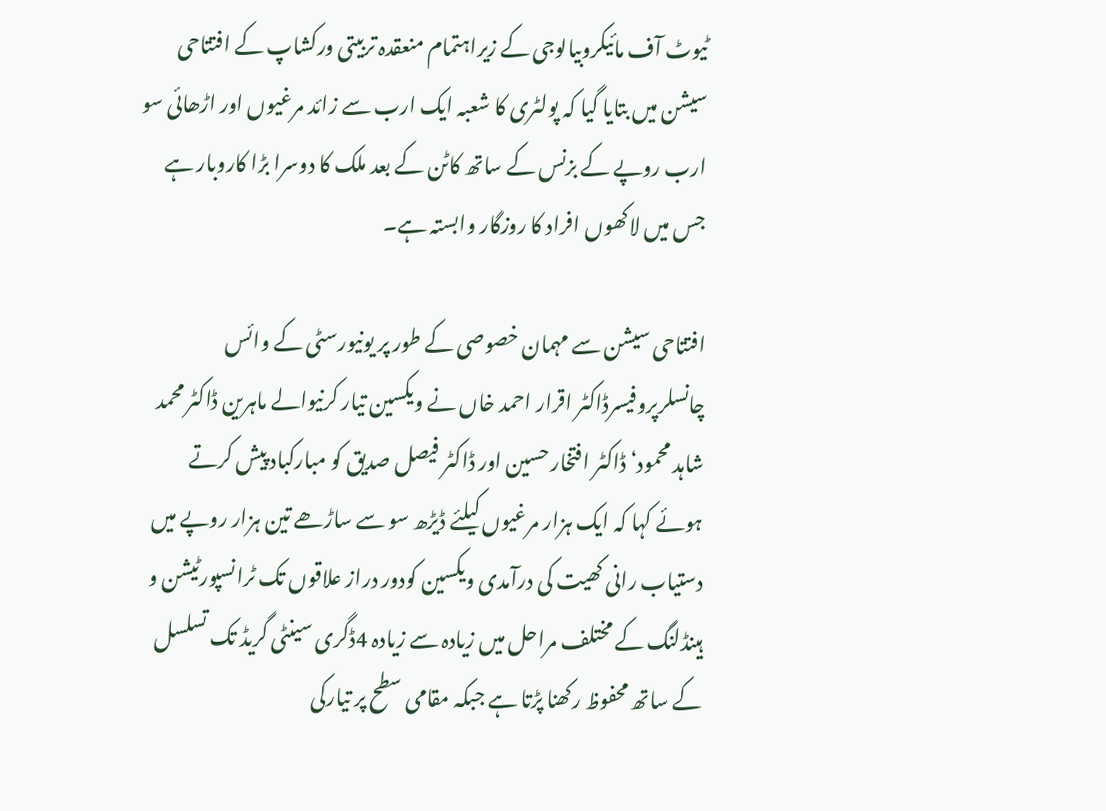ٹیوٹ آف مائیکروبیالوجی کے زیراہتمام منعقدہ تربیتی ورکشاپ کے افتتاحی سیشن میں بتایا گیا کہ پولٹری کا شعبہ ایک ارب سے زائد مرغیوں اور اڑھائی سو ارب روپے کے بزنس کے ساتھ کاٹن کے بعد ملک کا دوسرا بڑا کاروبار ہے جس میں لاکھوں افراد کا روزگار وابستہ ہے۔

افتتاحی سیشن سے مہمان خصوصی کے طور پر یونیورسٹی کے وائس چانسلرپروفیسرڈاکٹر اقرار احمد خاں نے ویکسین تیار کرنیوالے ماہرین ڈاکٹر محمد شاہد محمود‘ ڈاکٹر افتخار حسین اور ڈاکٹر فیصل صدیق کو مبارکباد پیش کرتے ہوئے کہا کہ ایک ہزار مرغیوں کیلئے ڈیڑھ سو سے ساڑھے تین ہزار روپے میں دستیاب رانی کھیت کی درآمدی ویکسین کودور دراز علاقوں تک ٹرانسپورٹیشن و ہینڈلنگ کے مختلف مراحل میں زیادہ سے زیادہ 4ڈگری سینٹی گریڈ تک تسلسل کے ساتھ محفوظ رکھنا پڑتا ہے جبکہ مقامی سطح پر تیارکی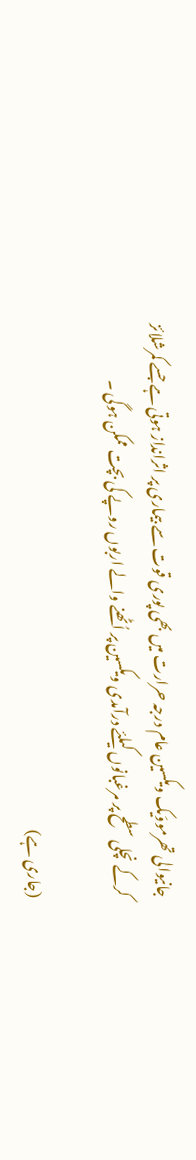جانیوالی تھرمووَیک ویکسین عام درجہ حرارت میں بھی پوری قوت سے بیماری پر اثرانداز ہوتی ہے جسے کمرشلائز کرکے نچلی سطح پر مرغبانوں کیلئے درآمدی ویکسین پر اُٹھنے والے اربوں روپے کی بچت ممکن ہوگی ۔

(جاری ہے)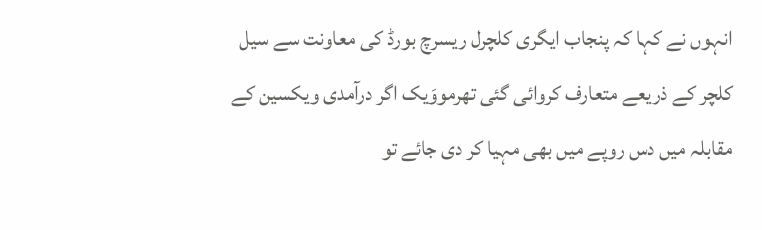انہوں نے کہا کہ پنجاب ایگری کلچرل ریسرچ بورڈ کی معاونت سے سیل کلچر کے ذریعے متعارف کروائی گئی تھرمووَیک اگر درآمدی ویکسین کے مقابلہ میں دس روپے میں بھی مہیا کر دی جائے تو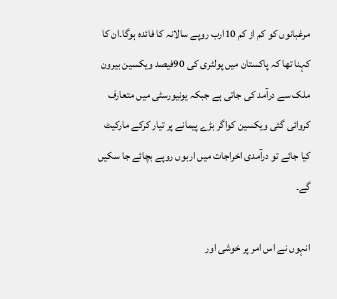مرغبانوں کو کم از کم 10ارب روپے سالانہ کا فائدہ ہوگا۔ان کا کہنا تھا کہ پاکستان میں پولٹری کی 90فیصد ویکسین بیرون ملک سے درآمد کی جاتی ہے جبکہ یونیورسٹی میں متعارف کروائی گئی ویکسین کواگر بڑے پیمانے پر تیار کرکے مارکیٹ کیا جائے تو درآمدی اخراجات میں اربوں روپے بچائے جا سکیں گے۔

انہوں نے اس امر پر خوشی اور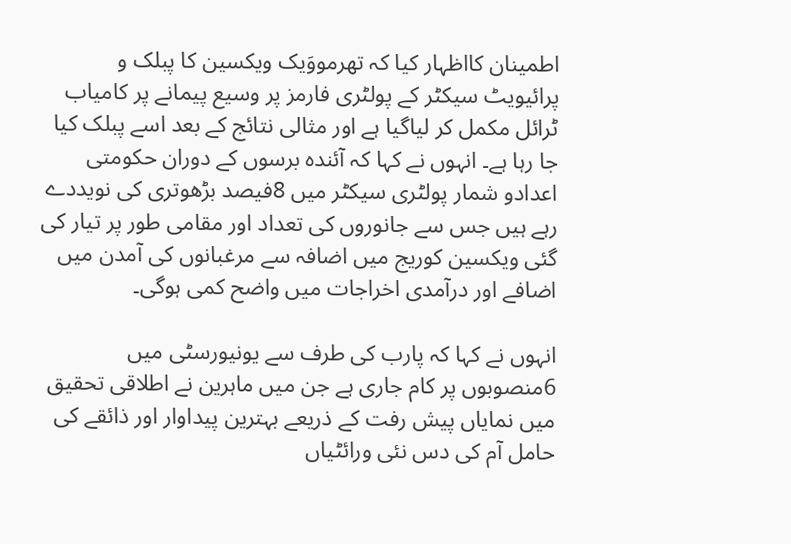اطمینان کااظہار کیا کہ تھرمووَیک ویکسین کا پبلک و پرائیویٹ سیکٹر کے پولٹری فارمز پر وسیع پیمانے پر کامیاب ٹرائل مکمل کر لیاگیا ہے اور مثالی نتائج کے بعد اسے پبلک کیا جا رہا ہے۔ انہوں نے کہا کہ آئندہ برسوں کے دوران حکومتی اعدادو شمار پولٹری سیکٹر میں 8فیصد بڑھوتری کی نویددے رہے ہیں جس سے جانوروں کی تعداد اور مقامی طور پر تیار کی گئی ویکسین کوریج میں اضافہ سے مرغبانوں کی آمدن میں اضافے اور درآمدی اخراجات میں واضح کمی ہوگی۔

انہوں نے کہا کہ پارب کی طرف سے یونیورسٹی میں 6منصوبوں پر کام جاری ہے جن میں ماہرین نے اطلاقی تحقیق میں نمایاں پیش رفت کے ذریعے بہترین پیداوار اور ذائقے کی حامل آم کی دس نئی ورائٹیاں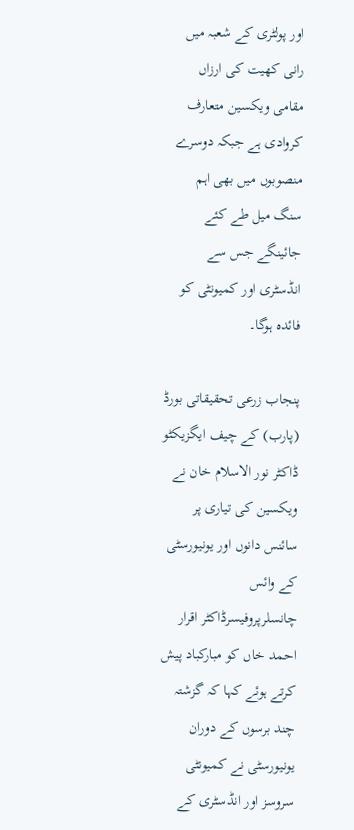اور پولٹری کے شعبہ میں رانی کھیت کی ارزاں مقامی ویکسین متعارف کروادی ہے جبکہ دوسرے منصوبوں میں بھی اہم سنگ میل طے کئے جائینگے جس سے انڈسٹری اور کمیونٹی کو فائدہ ہوگا۔

پنجاب زرعی تحقیقاتی بورڈ (پارب) کے چیف ایگزیکٹو ڈاکٹر نور الاسلام خان نے ویکسین کی تیاری پر سائنس دانوں اور یونیورسٹی کے وائس چانسلرپروفیسرڈاکٹر اقرار احمد خاں کو مبارکباد پیش کرتے ہوئے کہا کہ گزشتہ چند برسوں کے دوران یونیورسٹی نے کمیونٹی سروسز اور انڈسٹری کے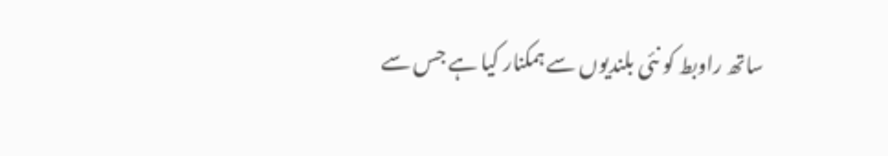ساتھ راوبط کو نئی بلندیوں سے ہمکنار کیا ہے جس سے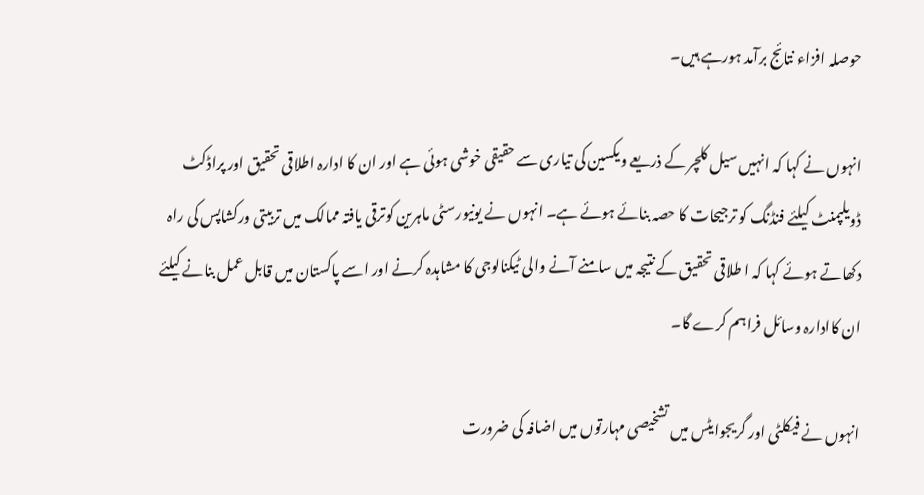حوصلہ افزاء نتائج برآمد ہورہے ہیں۔

انہوں نے کہا کہ انہیں سیل کلچر کے ذریعے ویکسین کی تیاری سے حقیقی خوشی ہوئی ہے اور ان کا ادارہ اطلاقی تحقیق اور پراڈکٹ ڈویلپمنٹ کیلئے فنڈنگ کو ترجیحات کا حصہ بنائے ہوئے ہے۔ انہوں نے یونیورسٹی ماہرین کوترقی یافتہ ممالک میں تربیتی ورکشاپس کی راہ دکھاتے ہوئے کہا کہ ا طلاقی تحقیق کے نتیجہ میں سامنے آنے والی ٹیکنالوجی کا مشاہدہ کرنے اور اسے پاکستان میں قابل عمل بنانے کیلئے ان کاادارہ وسائل فراہم کرے گا۔

انہوں نے فیکلٹی اور گریجوایٹس میں تشخیصی مہارتوں میں اضافہ کی ضرورت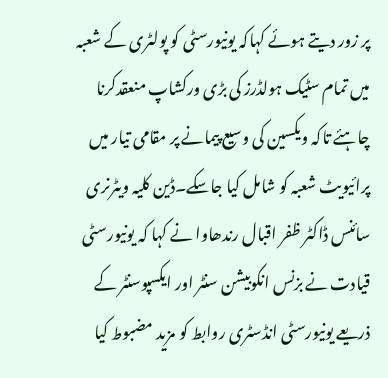پر زور دیتے ہوئے کہاکہ یونیورسٹی کو پولٹری کے شعبہ میں تمام سٹیک ہولڈرز کی بڑی ورکشاپ منعقدکرنا چاہئے تاکہ ویکسین کی وسیع پیمانے پر مقامی تیار میں پرائیویٹ شعبہ کو شامل کیا جاسکے۔ڈین کلیہ ویٹرنری سائنس ڈاکٹر ظفر اقبال رندھاوا نے کہا کہ یونیورسٹی قیادت نے بزنس انکوبیشن سنٹر اور ایکسپوسنٹر کے ذریعے یونیورسٹی انڈسٹری روابط کو مزید مضبوط کیا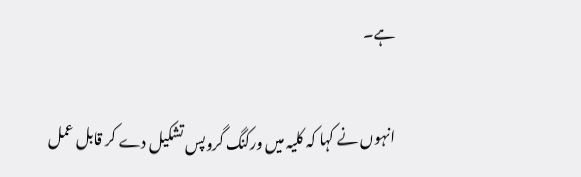ہے۔

انہوں نے کہا کہ کلیہ میں ورکنگ گروپس تشکیل دے کر قابل عمل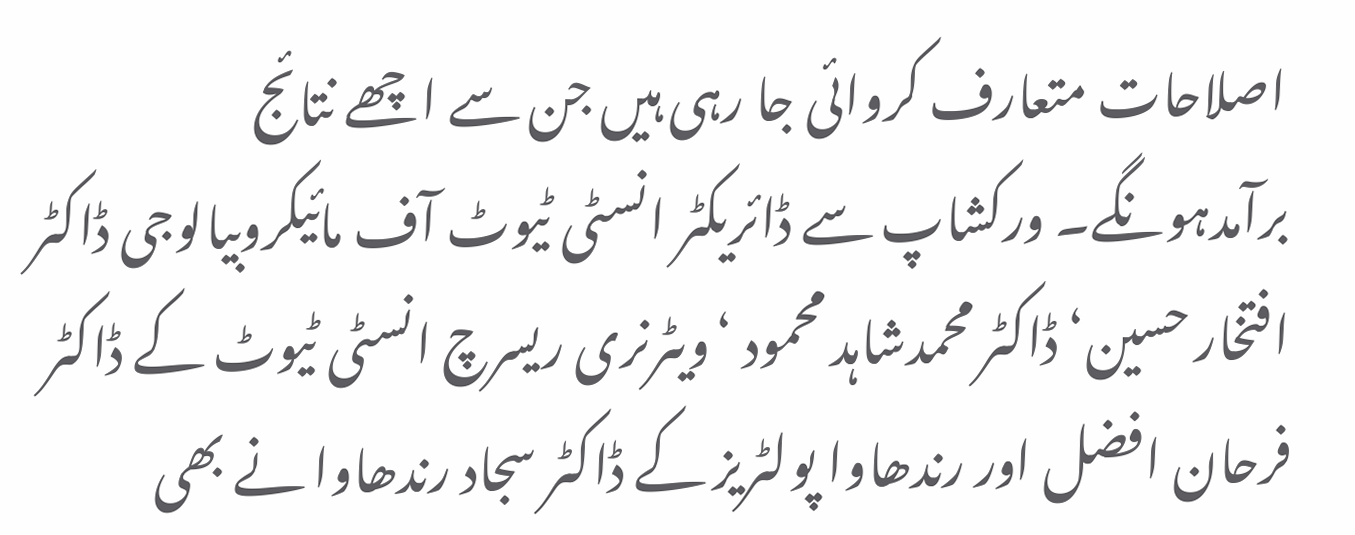اصلاحات متعارف کروائی جا رہی ہیں جن سے اچھے نتائج برآمدہونگے۔ ورکشاپ سے ڈائریکٹر انسٹی ٹیوٹ آف مائیکروبیالوجی ڈاکٹر افتخار حسین‘ ڈاکٹر محمدشاہد محمود ‘ویٹرنری ریسرچ انسٹی ٹیوٹ کے ڈاکٹر فرحان افضل اور رندھاوا پولٹریز کے ڈاکٹر سجاد رندھاوا نے بھی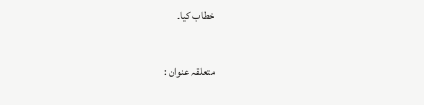خطاب کیا۔

متعلقہ عنوان :